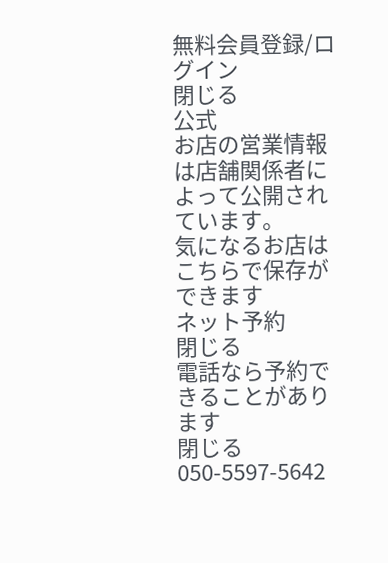無料会員登録/ログイン
閉じる
公式
お店の営業情報は店舗関係者によって公開されています。
気になるお店はこちらで保存ができます
ネット予約
閉じる
電話なら予約できることがあります
閉じる
050-5597-5642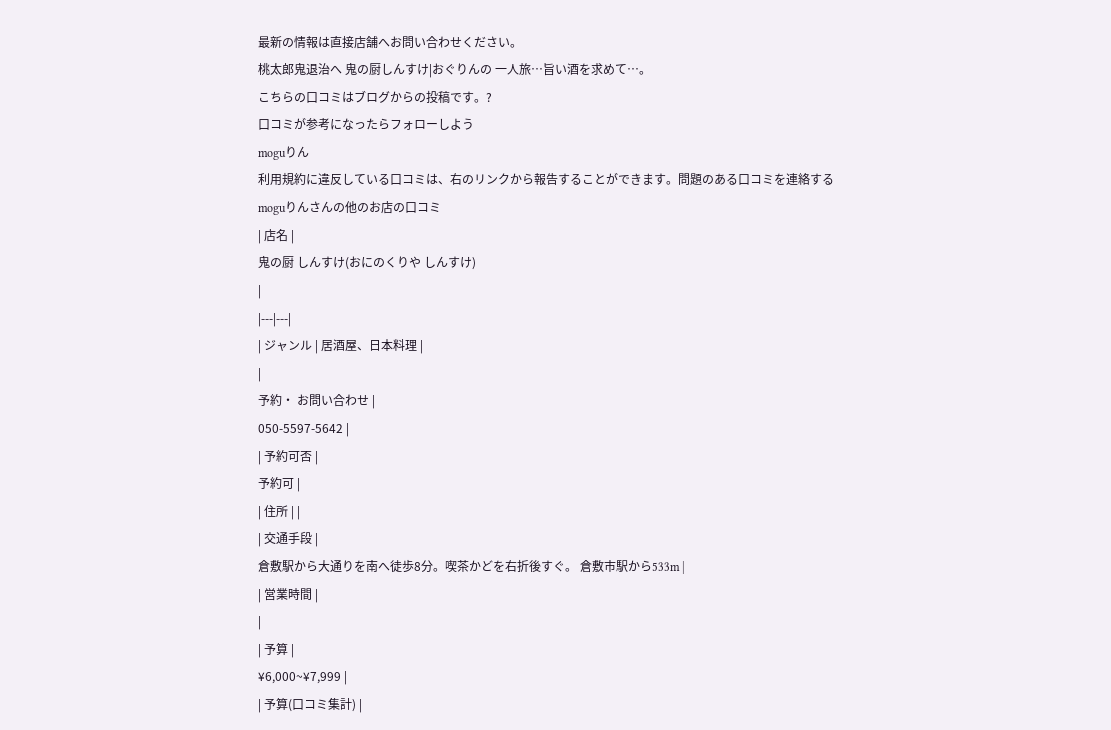最新の情報は直接店舗へお問い合わせください。
桃太郎鬼退治へ 鬼の厨しんすけ|おぐりんの 一人旅…旨い酒を求めて…。
こちらの口コミはブログからの投稿です。?
口コミが参考になったらフォローしよう
moguりん
利用規約に違反している口コミは、右のリンクから報告することができます。問題のある口コミを連絡する
moguりんさんの他のお店の口コミ
| 店名 |
鬼の厨 しんすけ(おにのくりや しんすけ)
|
|---|---|
| ジャンル | 居酒屋、日本料理 |
|
予約・ お問い合わせ |
050-5597-5642 |
| 予約可否 |
予約可 |
| 住所 | |
| 交通手段 |
倉敷駅から大通りを南へ徒歩8分。喫茶かどを右折後すぐ。 倉敷市駅から533m |
| 営業時間 |
|
| 予算 |
¥6,000~¥7,999 |
| 予算(口コミ集計) |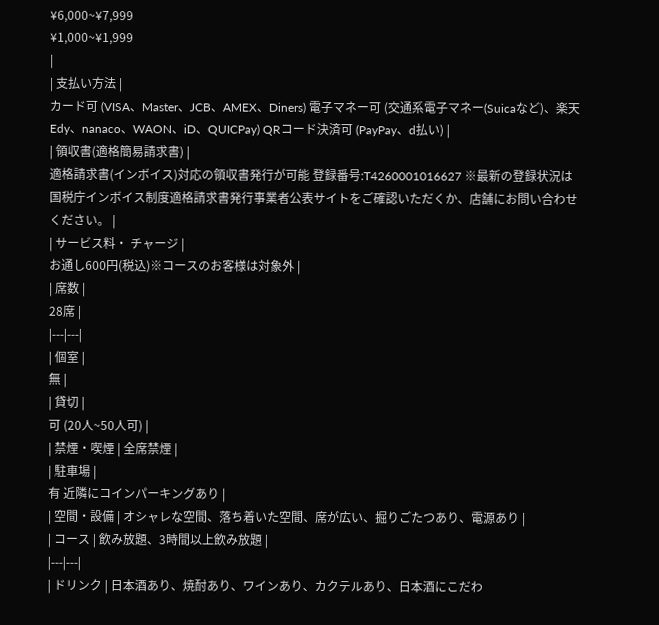¥6,000~¥7,999
¥1,000~¥1,999
|
| 支払い方法 |
カード可 (VISA、Master、JCB、AMEX、Diners) 電子マネー可 (交通系電子マネー(Suicaなど)、楽天Edy、nanaco、WAON、iD、QUICPay) QRコード決済可 (PayPay、d払い) |
| 領収書(適格簡易請求書) |
適格請求書(インボイス)対応の領収書発行が可能 登録番号:T4260001016627 ※最新の登録状況は国税庁インボイス制度適格請求書発行事業者公表サイトをご確認いただくか、店舗にお問い合わせください。 |
| サービス料・ チャージ |
お通し600円(税込)※コースのお客様は対象外 |
| 席数 |
28席 |
|---|---|
| 個室 |
無 |
| 貸切 |
可 (20人~50人可) |
| 禁煙・喫煙 | 全席禁煙 |
| 駐車場 |
有 近隣にコインパーキングあり |
| 空間・設備 | オシャレな空間、落ち着いた空間、席が広い、掘りごたつあり、電源あり |
| コース | 飲み放題、3時間以上飲み放題 |
|---|---|
| ドリンク | 日本酒あり、焼酎あり、ワインあり、カクテルあり、日本酒にこだわ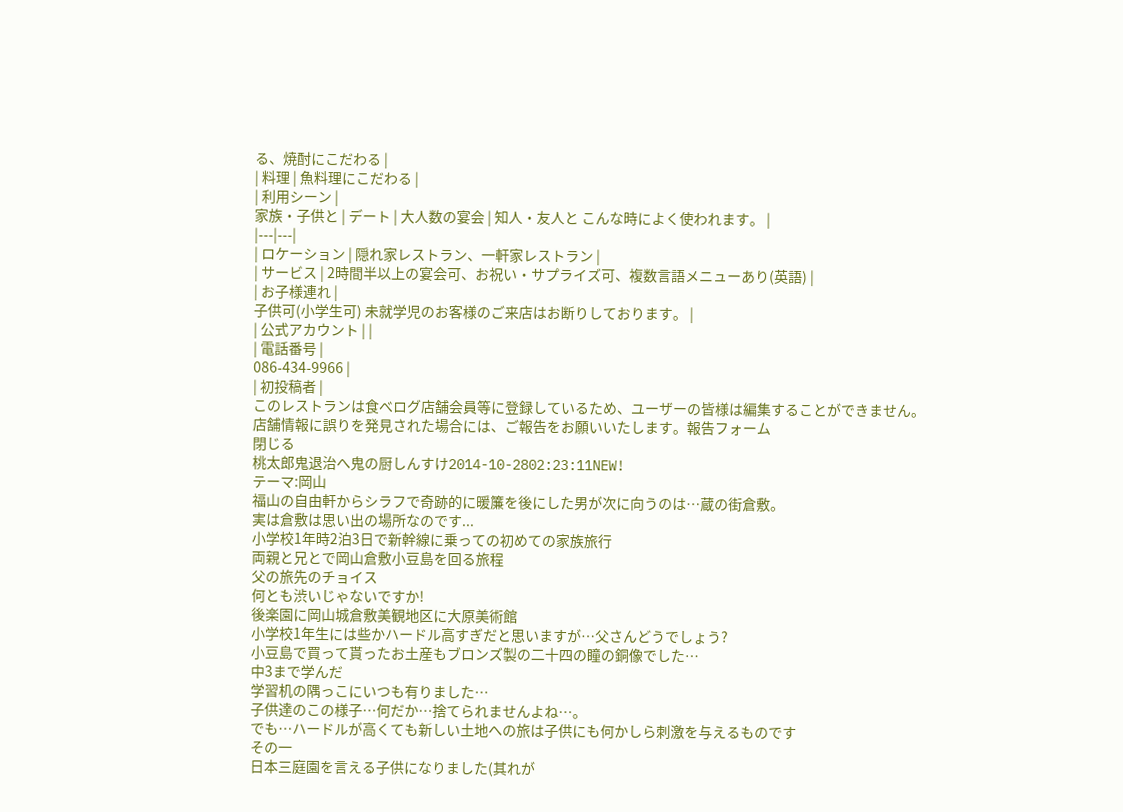る、焼酎にこだわる |
| 料理 | 魚料理にこだわる |
| 利用シーン |
家族・子供と | デート | 大人数の宴会 | 知人・友人と こんな時によく使われます。 |
|---|---|
| ロケーション | 隠れ家レストラン、一軒家レストラン |
| サービス | 2時間半以上の宴会可、お祝い・サプライズ可、複数言語メニューあり(英語) |
| お子様連れ |
子供可(小学生可) 未就学児のお客様のご来店はお断りしております。 |
| 公式アカウント | |
| 電話番号 |
086-434-9966 |
| 初投稿者 |
このレストランは食べログ店舗会員等に登録しているため、ユーザーの皆様は編集することができません。
店舗情報に誤りを発見された場合には、ご報告をお願いいたします。報告フォーム
閉じる
桃太郎鬼退治へ鬼の厨しんすけ2014-10-2802:23:11NEW!
テーマ:岡山
福山の自由軒からシラフで奇跡的に暖簾を後にした男が次に向うのは…蔵の街倉敷。
実は倉敷は思い出の場所なのです...
小学校1年時2泊3日で新幹線に乗っての初めての家族旅行
両親と兄とで岡山倉敷小豆島を回る旅程
父の旅先のチョイス
何とも渋いじゃないですか!
後楽園に岡山城倉敷美観地区に大原美術館
小学校1年生には些かハードル高すぎだと思いますが…父さんどうでしょう?
小豆島で買って貰ったお土産もブロンズ製の二十四の瞳の銅像でした…
中3まで学んだ
学習机の隅っこにいつも有りました…
子供達のこの様子…何だか…捨てられませんよね…。
でも…ハードルが高くても新しい土地への旅は子供にも何かしら刺激を与えるものです
その一
日本三庭園を言える子供になりました(其れが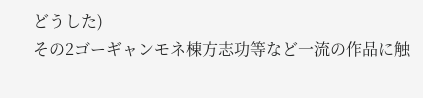どうした)
その2ゴーギャンモネ棟方志功等など一流の作品に触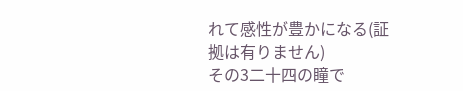れて感性が豊かになる(証拠は有りません)
その3二十四の瞳で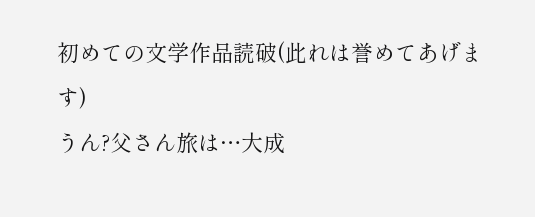初めての文学作品読破(此れは誉めてあげます)
うん?父さん旅は…大成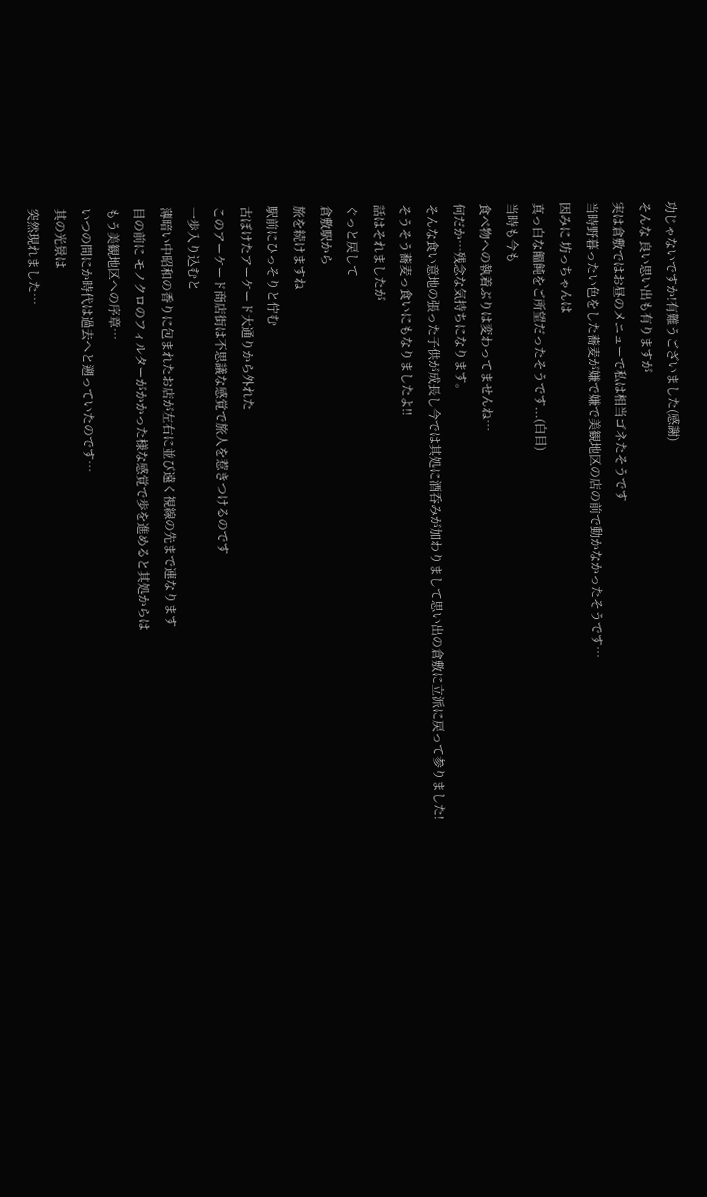功じゃないですか!有難うございました(感謝)
そんな 良い思い出も有りますが
実は倉敷ではお昼のメニューで私は相当ゴネたそうです
当時野暮ったい色をした蕎麦が嫌で嫌で美観地区の店の前で動かなかったそうです…
因みに 坊っちゃんは
真っ白な饂飩をご所望だったそうです...(白目)
当時も今も
食べ物への執着ぶりは変わってませんね…
何だか…残念な気持ちになります。
そんな食い意地の張った子供が成長し今では其処に酒呑みが加わりまして思い出の倉敷に立派に戻って参りました!
そうそう蕎麦っ食いにもなりましたよ‼
話はそれましたが
ぐっと戻して
倉敷駅から
旅を続けますね
駅前にひっそりと佇む
古ぼけたアーケード大通りから外れた
このアーケード商店街は不思議な感覚で旅人を惹きつけるのです
一歩入り込むと
薄暗い中昭和の香りに包まれたお店が左右に並び遠く視線の先まで連なります
目の前に モノクロのフィルターがかかった様な感覚で歩を進めると其処からは
もう美観地区への序章…
いつの間にか時代は過去へと遡っていたのです…
其の光景は
突然現れました…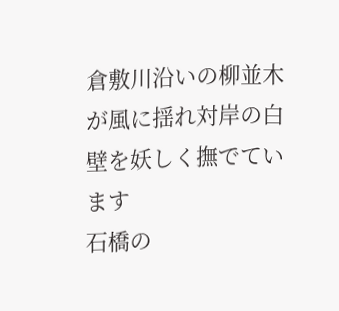倉敷川沿いの柳並木が風に揺れ対岸の白壁を妖しく撫でています
石橋の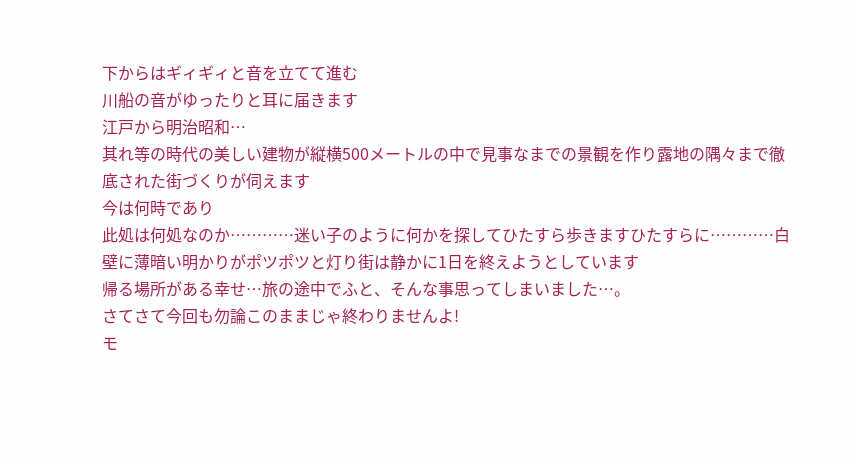下からはギィギィと音を立てて進む
川船の音がゆったりと耳に届きます
江戸から明治昭和…
其れ等の時代の美しい建物が縦横500メートルの中で見事なまでの景観を作り露地の隅々まで徹底された街づくりが伺えます
今は何時であり
此処は何処なのか…………迷い子のように何かを探してひたすら歩きますひたすらに…………白壁に薄暗い明かりがポツポツと灯り街は静かに1日を終えようとしています
帰る場所がある幸せ…旅の途中でふと、そんな事思ってしまいました…。
さてさて今回も勿論このままじゃ終わりませんよ!
モ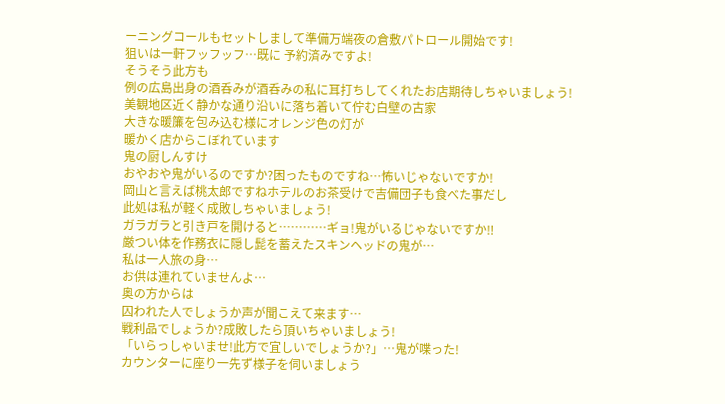ーニングコールもセットしまして準備万端夜の倉敷パトロール開始です!
狙いは一軒フッフッフ…既に 予約済みですよ!
そうそう此方も
例の広島出身の酒呑みが酒呑みの私に耳打ちしてくれたお店期待しちゃいましょう!
美観地区近く静かな通り沿いに落ち着いて佇む白壁の古家
大きな暖簾を包み込む様にオレンジ色の灯が
暖かく店からこぼれています
鬼の厨しんすけ
おやおや鬼がいるのですか?困ったものですね…怖いじゃないですか!
岡山と言えば桃太郎ですねホテルのお茶受けで吉備団子も食べた事だし
此処は私が軽く成敗しちゃいましょう!
ガラガラと引き戸を開けると…………ギョ!鬼がいるじゃないですか‼
厳つい体を作務衣に隠し髭を蓄えたスキンヘッドの鬼が…
私は一人旅の身…
お供は連れていませんよ…
奥の方からは
囚われた人でしょうか声が聞こえて来ます…
戦利品でしょうか?成敗したら頂いちゃいましょう!
「いらっしゃいませ!此方で宜しいでしょうか?」…鬼が喋った!
カウンターに座り一先ず様子を伺いましょう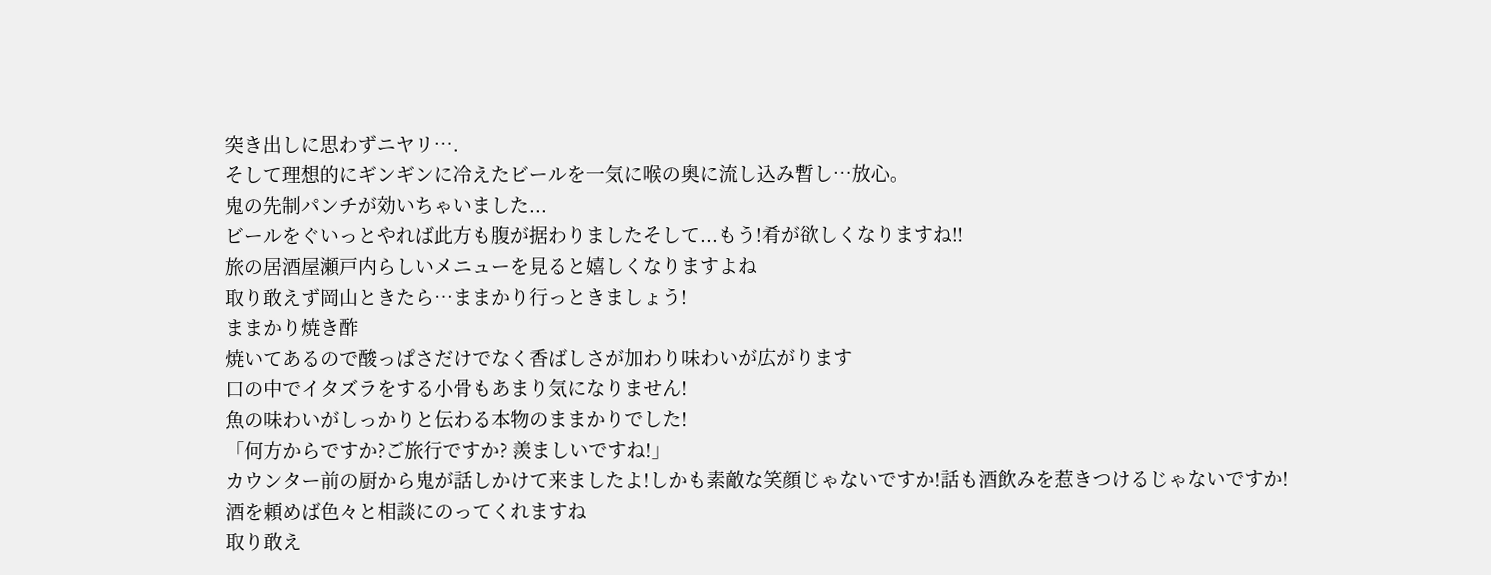突き出しに思わずニヤリ….
そして理想的にギンギンに冷えたビールを一気に喉の奥に流し込み暫し…放心。
鬼の先制パンチが効いちゃいました...
ビールをぐいっとやれば此方も腹が据わりましたそして...もう!肴が欲しくなりますね‼
旅の居酒屋瀬戸内らしいメニューを見ると嬉しくなりますよね
取り敢えず岡山ときたら…ままかり行っときましょう!
ままかり焼き酢
焼いてあるので酸っぱさだけでなく香ばしさが加わり味わいが広がります
口の中でイタズラをする小骨もあまり気になりません!
魚の味わいがしっかりと伝わる本物のままかりでした!
「何方からですか?ご旅行ですか? 羨ましいですね!」
カウンター前の厨から鬼が話しかけて来ましたよ!しかも素敵な笑顔じゃないですか!話も酒飲みを惹きつけるじゃないですか!
酒を頼めば色々と相談にのってくれますね
取り敢え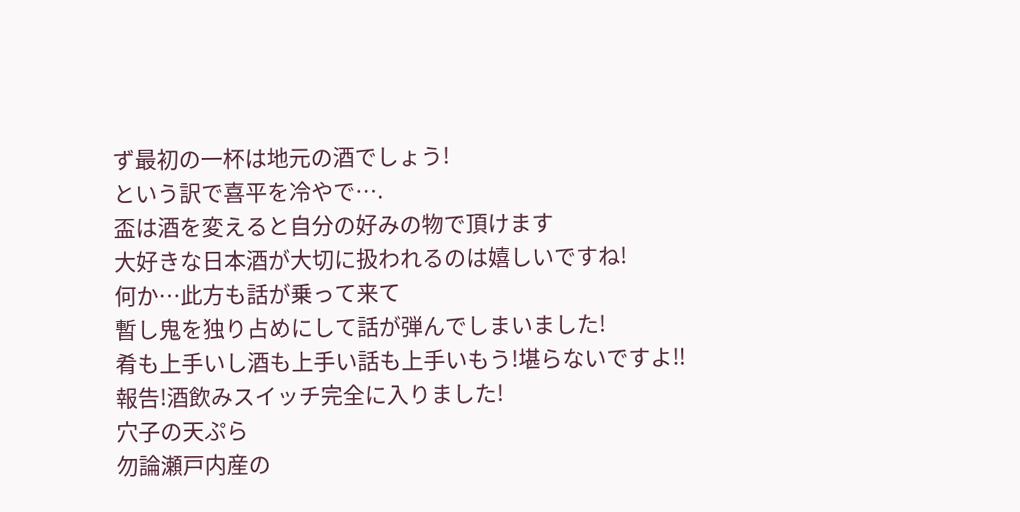ず最初の一杯は地元の酒でしょう!
という訳で喜平を冷やで….
盃は酒を変えると自分の好みの物で頂けます
大好きな日本酒が大切に扱われるのは嬉しいですね!
何か…此方も話が乗って来て
暫し鬼を独り占めにして話が弾んでしまいました!
肴も上手いし酒も上手い話も上手いもう!堪らないですよ‼
報告!酒飲みスイッチ完全に入りました!
穴子の天ぷら
勿論瀬戸内産の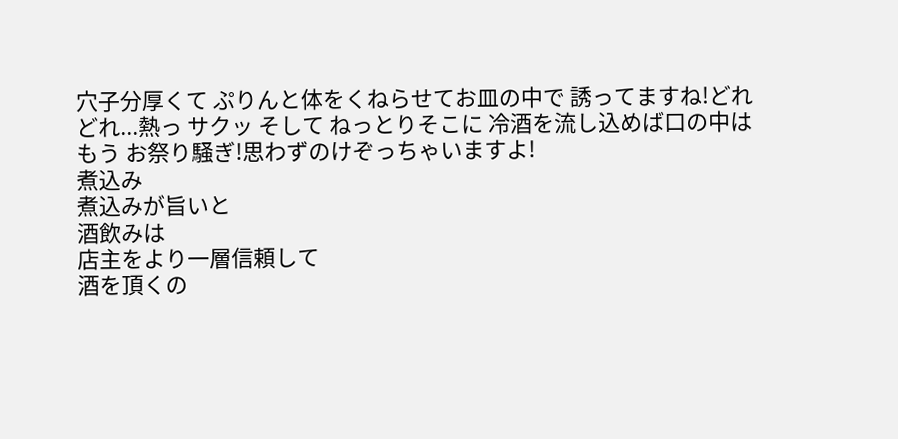穴子分厚くて ぷりんと体をくねらせてお皿の中で 誘ってますね!どれどれ...熱っ サクッ そして ねっとりそこに 冷酒を流し込めば口の中は もう お祭り騒ぎ!思わずのけぞっちゃいますよ!
煮込み
煮込みが旨いと
酒飲みは
店主をより一層信頼して
酒を頂くの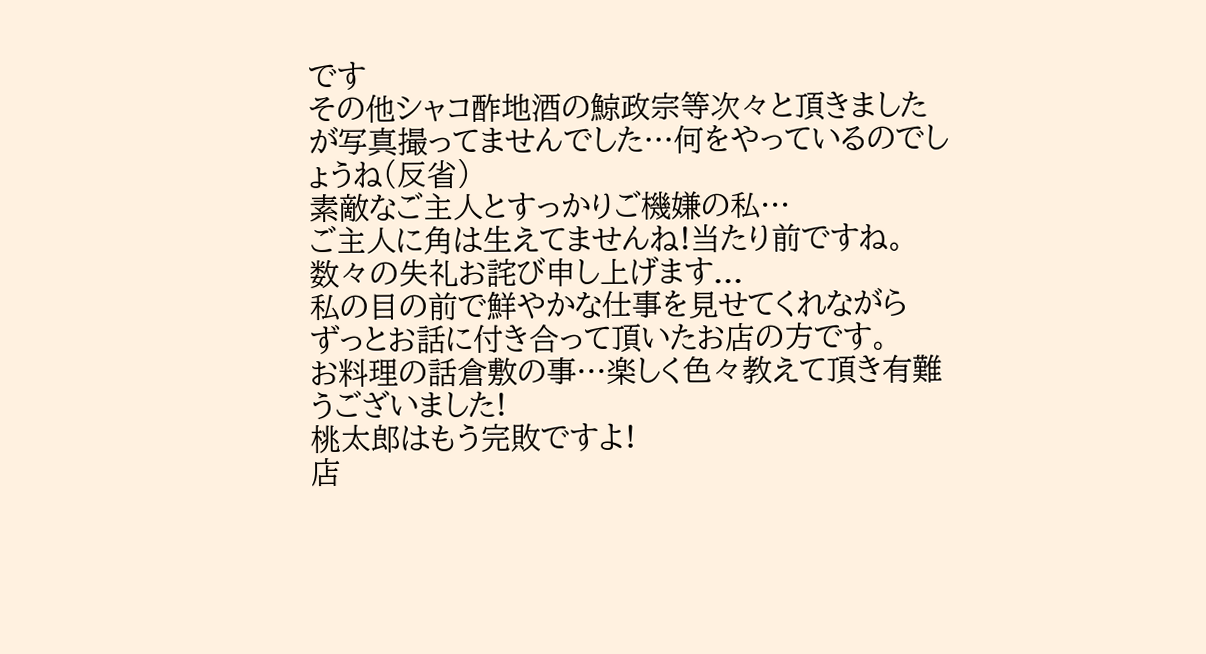です
その他シャコ酢地酒の鯨政宗等次々と頂きましたが写真撮ってませんでした…何をやっているのでしょうね(反省)
素敵なご主人とすっかりご機嫌の私…
ご主人に角は生えてませんね!当たり前ですね。
数々の失礼お詫び申し上げます...
私の目の前で鮮やかな仕事を見せてくれながら
ずっとお話に付き合って頂いたお店の方です。
お料理の話倉敷の事…楽しく色々教えて頂き有難うございました!
桃太郎はもう完敗ですよ!
店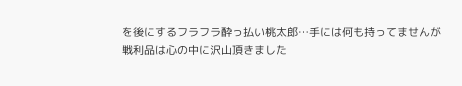を後にするフラフラ酔っ払い桃太郎…手には何も持ってませんが
戦利品は心の中に沢山頂きました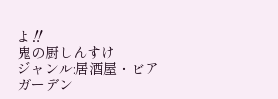よ‼
鬼の厨しんすけ
ジャンル:居酒屋・ビアガーデン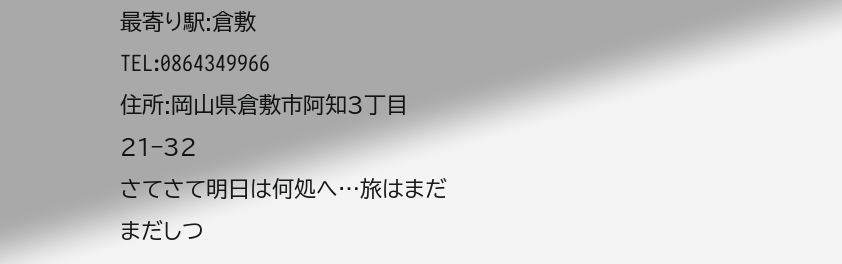最寄り駅:倉敷
TEL:0864349966
住所:岡山県倉敷市阿知3丁目21−32
さてさて明日は何処へ…旅はまだまだしつ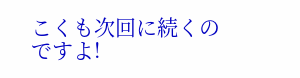こくも次回に続くのですよ!